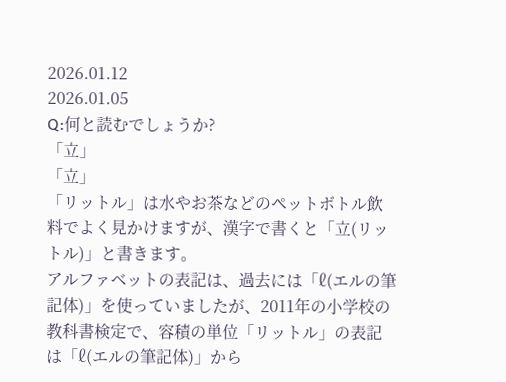2026.01.12
2026.01.05
Q:何と読むでしょうか?
「立」
「立」
「リットル」は水やお茶などのペットボトル飲料でよく見かけますが、漢字で書くと「立(リットル)」と書きます。
アルファベットの表記は、過去には「ℓ(エルの筆記体)」を使っていましたが、2011年の小学校の教科書検定で、容積の単位「リットル」の表記は「ℓ(エルの筆記体)」から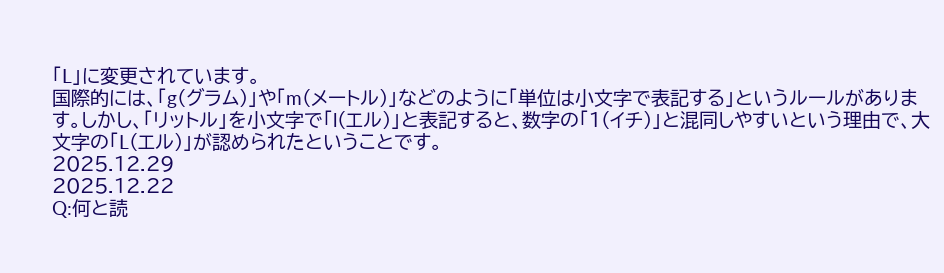「L」に変更されています。
国際的には、「g(グラム)」や「m(メートル)」などのように「単位は小文字で表記する」というルールがあります。しかし、「リットル」を小文字で「l(エル)」と表記すると、数字の「1(イチ)」と混同しやすいという理由で、大文字の「L(エル)」が認められたということです。
2025.12.29
2025.12.22
Q:何と読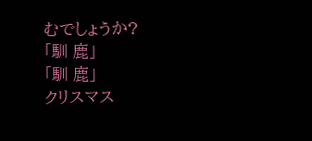むでしょうか?
「馴 鹿」
「馴 鹿」
クリスマス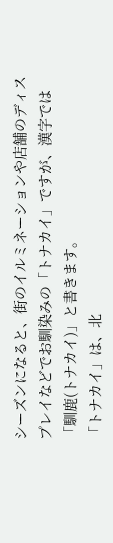シーズンになると、街のイルミネーションや店舗のディスプレイなどでお馴染みの「トナカイ」ですが、漢字では「馴鹿(トナカイ)」と書きます。
「トナカイ」は、北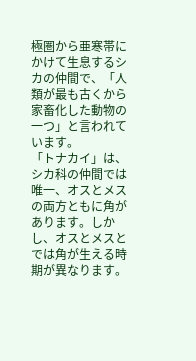極圏から亜寒帯にかけて生息するシカの仲間で、「人類が最も古くから家畜化した動物の一つ」と言われています。
「トナカイ」は、シカ科の仲間では唯一、オスとメスの両方ともに角があります。しかし、オスとメスとでは角が生える時期が異なります。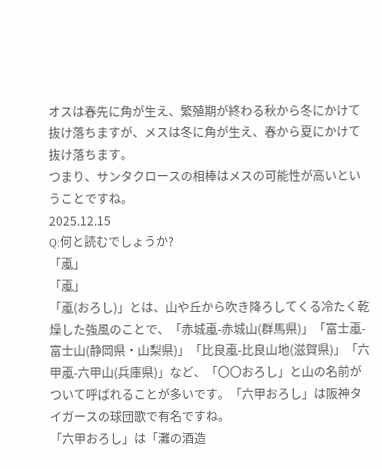オスは春先に角が生え、繁殖期が終わる秋から冬にかけて抜け落ちますが、メスは冬に角が生え、春から夏にかけて抜け落ちます。
つまり、サンタクロースの相棒はメスの可能性が高いということですね。
2025.12.15
Q:何と読むでしょうか?
「颪」
「颪」
「颪(おろし)」とは、山や丘から吹き降ろしてくる冷たく乾燥した強風のことで、「赤城颪-赤城山(群馬県)」「富士颪-富士山(静岡県・山梨県)」「比良颪-比良山地(滋賀県)」「六甲颪-六甲山(兵庫県)」など、「〇〇おろし」と山の名前がついて呼ばれることが多いです。「六甲おろし」は阪神タイガースの球団歌で有名ですね。
「六甲おろし」は「灘の酒造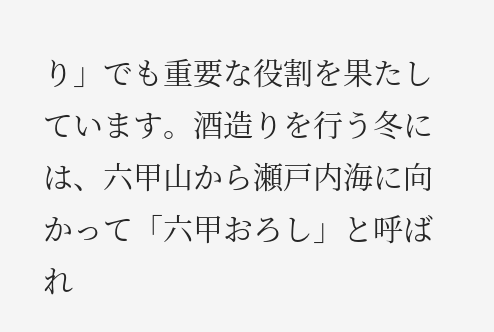り」でも重要な役割を果たしています。酒造りを行う冬には、六甲山から瀬戸内海に向かって「六甲おろし」と呼ばれ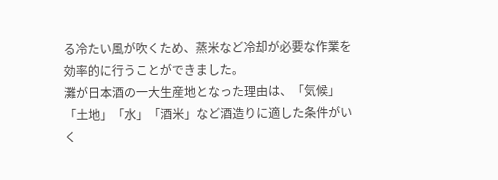る冷たい風が吹くため、蒸米など冷却が必要な作業を効率的に行うことができました。
灘が日本酒の一大生産地となった理由は、「気候」「土地」「水」「酒米」など酒造りに適した条件がいく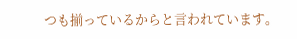つも揃っているからと言われています。